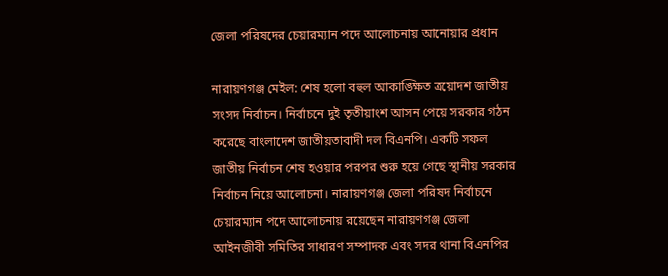জেলা পরিষদের চেয়ারম্যান পদে আলোচনায় আনোয়ার প্রধান

নারায়ণগঞ্জ মেইল: শেষ হলো বহুল আকাঙ্ক্ষিত ত্রয়োদশ জাতীয় সংসদ নির্বাচন। নির্বাচনে দুই তৃতীয়াংশ আসন পেয়ে সরকার গঠন করেছে বাংলাদেশ জাতীয়তাবাদী দল বিএনপি। একটি সফল জাতীয় নির্বাচন শেষ হওয়ার পরপর শুরু হয়ে গেছে স্থানীয় সরকার নির্বাচন নিয়ে আলোচনা। নারায়ণগঞ্জ জেলা পরিষদ নির্বাচনে চেয়ারম্যান পদে আলোচনায় রয়েছেন নারায়ণগঞ্জ জেলা আইনজীবী সমিতির সাধারণ সম্পাদক এবং সদর থানা বিএনপির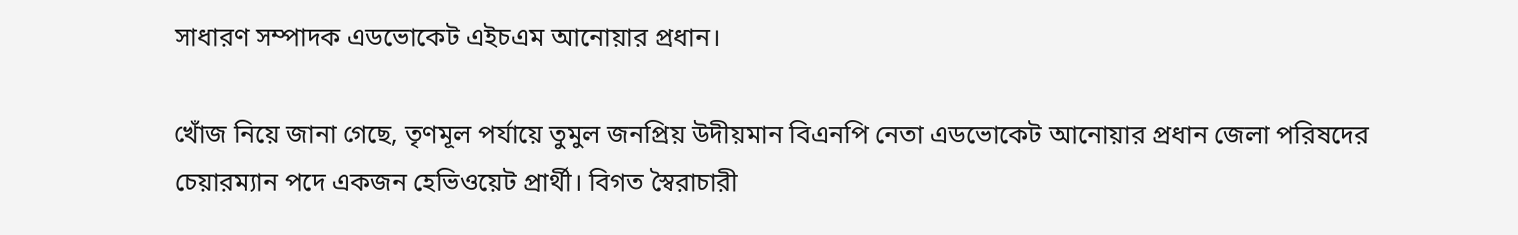সাধারণ সম্পাদক এডভোকেট এইচএম আনোয়ার প্রধান।

খোঁজ নিয়ে জানা গেছে, তৃণমূল পর্যায়ে তুমুল জনপ্রিয় উদীয়মান বিএনপি নেতা এডভোকেট আনোয়ার প্রধান জেলা পরিষদের চেয়ারম্যান পদে একজন হেভিওয়েট প্রার্থী। বিগত স্বৈরাচারী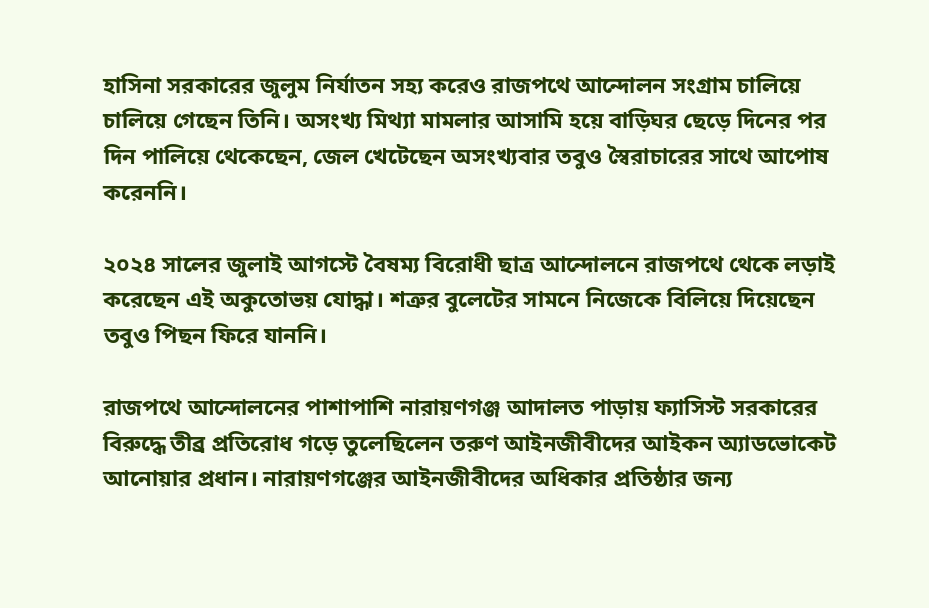হাসিনা সরকারের জুলুম নির্যাতন সহ্য করেও রাজপথে আন্দোলন সংগ্রাম চালিয়ে চালিয়ে গেছেন তিনি। অসংখ্য মিথ্যা মামলার আসামি হয়ে বাড়িঘর ছেড়ে দিনের পর দিন পালিয়ে থেকেছেন, জেল খেটেছেন অসংখ্যবার তবুও স্বৈরাচারের সাথে আপোষ করেননি।

২০২৪ সালের জুলাই আগস্টে বৈষম্য বিরোধী ছাত্র আন্দোলনে রাজপথে থেকে লড়াই করেছেন এই অকুতোভয় যোদ্ধা। শত্রুর বুলেটের সামনে নিজেকে বিলিয়ে দিয়েছেন তবুও পিছন ফিরে যাননি।

রাজপথে আন্দোলনের পাশাপাশি নারায়ণগঞ্জ আদালত পাড়ায় ফ্যাসিস্ট সরকারের বিরুদ্ধে তীব্র প্রতিরোধ গড়ে তুলেছিলেন তরুণ আইনজীবীদের আইকন অ্যাডভোকেট আনোয়ার প্রধান। নারায়ণগঞ্জের আইনজীবীদের অধিকার প্রতিষ্ঠার জন্য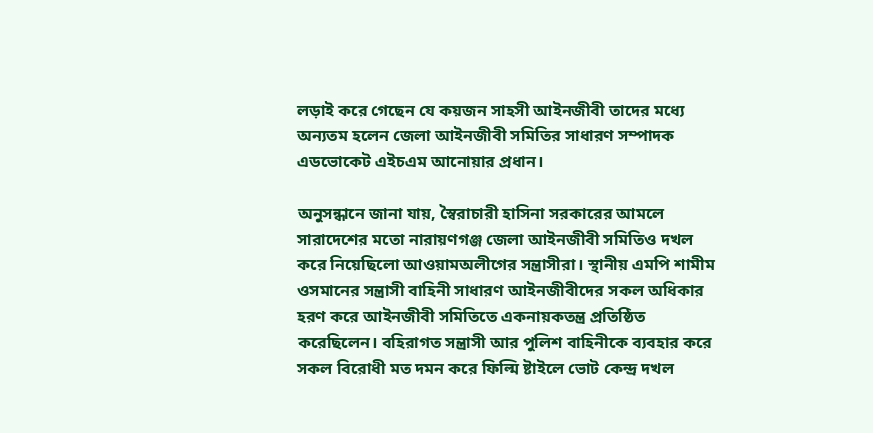লড়াই করে গেছেন যে কয়জন সাহসী আইনজীবী তাদের মধ্যে অন্যতম হলেন জেলা আইনজীবী সমিতির সাধারণ সম্পাদক এডভোকেট এইচএম আনোয়ার প্রধান।

অনুসন্ধানে জানা যায়, স্বৈরাচারী হাসিনা সরকারের আমলে সারাদেশের মতো নারায়ণগঞ্জ জেলা আইনজীবী সমিতিও দখল করে নিয়েছিলো আওয়ামঅলীগের সন্ত্রাসীরা। স্থানীয় এমপি শামীম ওসমানের সন্ত্রাসী বাহিনী সাধারণ আইনজীবীদের সকল অধিকার হরণ করে আইনজীবী সমিতিতে একনায়কতন্ত্র প্রতিষ্ঠিত করেছিলেন। বহিরাগত সন্ত্রাসী আর পুলিশ বাহিনীকে ব্যবহার করে সকল বিরোধী মত দমন করে ফিল্মি ষ্টাইলে ভোট কেন্দ্র দখল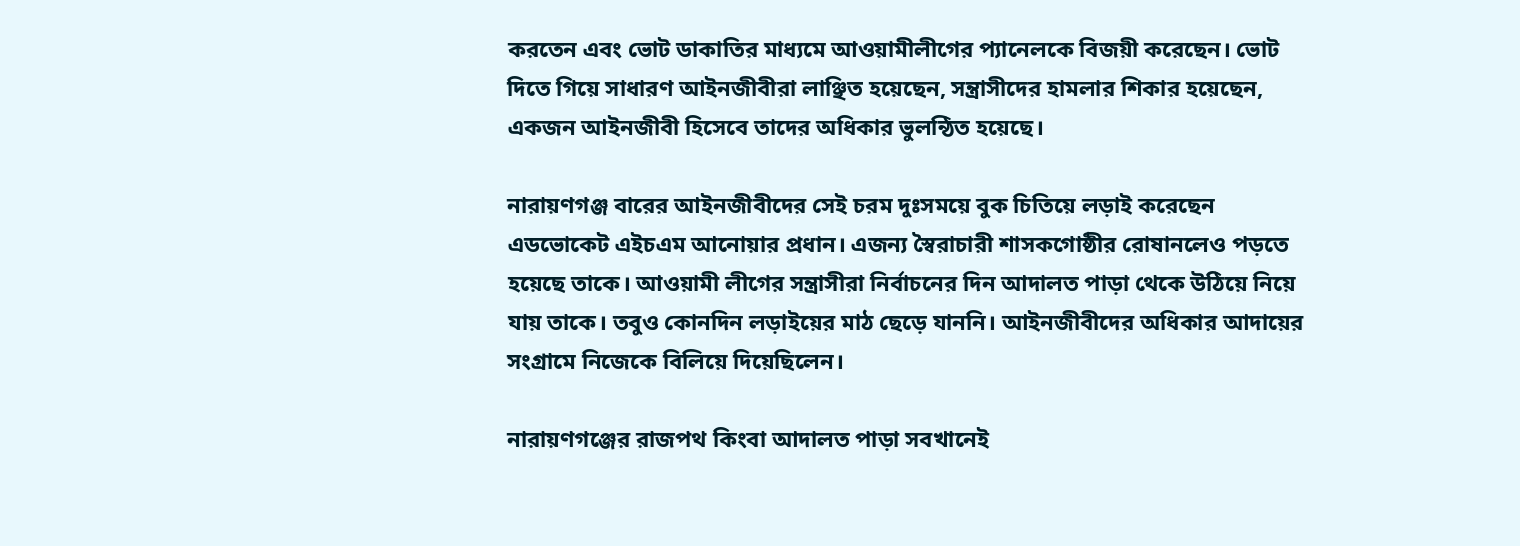করতেন এবং ভোট ডাকাতির মাধ্যমে আওয়ামীলীগের প্যানেলকে বিজয়ী করেছেন। ভোট দিতে গিয়ে সাধারণ আইনজীবীরা লাঞ্ছিত হয়েছেন, সন্ত্রাসীদের হামলার শিকার হয়েছেন, একজন আইনজীবী হিসেবে তাদের অধিকার ভুলন্ঠিত হয়েছে।

নারায়ণগঞ্জ বারের আইনজীবীদের সেই চরম দুঃসময়ে বুক চিতিয়ে লড়াই করেছেন এডভোকেট এইচএম আনোয়ার প্রধান। এজন্য স্বৈরাচারী শাসকগোষ্ঠীর রোষানলেও পড়তে হয়েছে তাকে। আওয়ামী লীগের সন্ত্রাসীরা নির্বাচনের দিন আদালত পাড়া থেকে উঠিয়ে নিয়ে যায় তাকে। তবুও কোনদিন লড়াইয়ের মাঠ ছেড়ে যাননি। আইনজীবীদের অধিকার আদায়ের সংগ্রামে নিজেকে বিলিয়ে দিয়েছিলেন।

নারায়ণগঞ্জের রাজপথ কিংবা আদালত পাড়া সবখানেই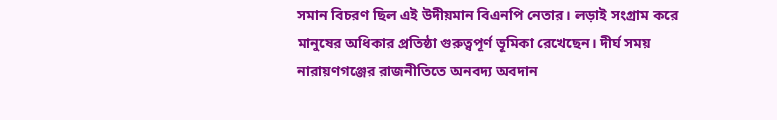সমান বিচরণ ছিল এই উদীয়মান বিএনপি নেতার। লড়াই সংগ্রাম করে মানুষের অধিকার প্রতিষ্ঠা গুরুত্বপূর্ণ ভূমিকা রেখেছেন। দীর্ঘ সময় নারায়ণগঞ্জের রাজনীতিতে অনবদ্য অবদান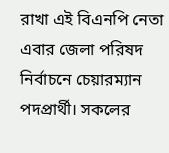রাখা এই বিএনপি নেতা এবার জেলা পরিষদ নির্বাচনে চেয়ারম্যান পদপ্রার্থী। সকলের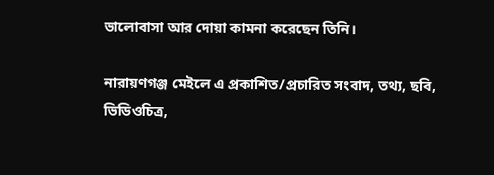ভালোবাসা আর দোয়া কামনা করেছেন তিনি।

নারায়ণগঞ্জ মেইলে এ প্রকাশিত/প্রচারিত সংবাদ, তথ্য, ছবি, ভিডিওচিত্র,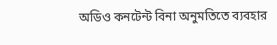অডিও কনটেন্ট বিনা অনুমতিতে ব্যবহার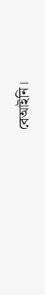বেআইনি।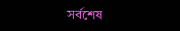সর্বশেষ